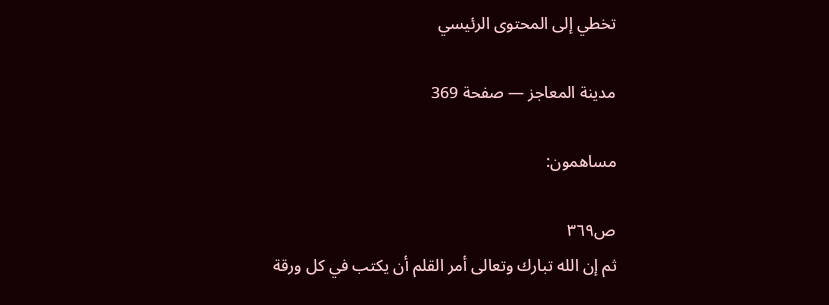تخطي إلى المحتوى الرئيسي

مدينة المعاجز — صفحة 369

مساهمون:

ص٣٦٩
ثم إن الله تبارك وتعالى أمر القلم أن يكتب في كل ورقة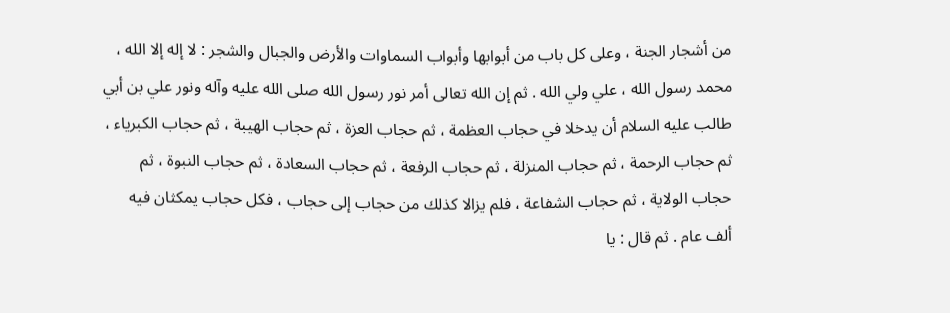من أشجار الجنة ، وعلى كل باب من أبوابها وأبواب السماوات والأرض والجبال والشجر : لا إله إلا الله ، محمد رسول الله ، علي ولي الله . ثم إن الله تعالى أمر نور رسول الله صلى الله عليه وآله ونور علي بن أبي طالب عليه السلام أن يدخلا في حجاب العظمة ، ثم حجاب العزة ، ثم حجاب الهيبة ، ثم حجاب الكبرياء ، ثم حجاب الرحمة ، ثم حجاب المنزلة ، ثم حجاب الرفعة ، ثم حجاب السعادة ، ثم حجاب النبوة ، ثم حجاب الولاية ، ثم حجاب الشفاعة ، فلم يزالا كذلك من حجاب إلى حجاب ، فكل حجاب يمكثان فيه ألف عام . ثم قال : يا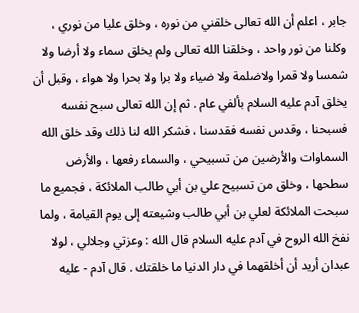جابر ، اعلم أن الله تعالى خلقني من نوره ، وخلق عليا من نوري ، وكلنا من نور واحد ، وخلقنا الله تعالى ولم يخلق سماء ولا أرضا ولا شمسا ولا قمرا ولاضلمة ولا ضياء ولا برا ولا بحرا ولا هواء ، وقبل أن يخلق آدم عليه السلام بألفي عام . ثم إن الله تعالى سبح نفسه فسبحنا ، وقدس نفسه فقدسنا ، فشكر الله لنا ذلك وقد خلق الله السماوات والأرضين من تسبيحي ، والسماء رفعها ، والأرض سطحها ، وخلق من تسبيح علي بن أبي طالب الملائكة ، فجميع ما سبحت الملائكة لعلي بن أبي طالب وشيعته إلى يوم القيامة ، ولما نفخ الله الروح في آدم عليه السلام قال الله : وعزتي وجلالي ، لولا عبدان أريد أن أخلقهما في دار الدنيا ما خلقتك . قال آدم - عليه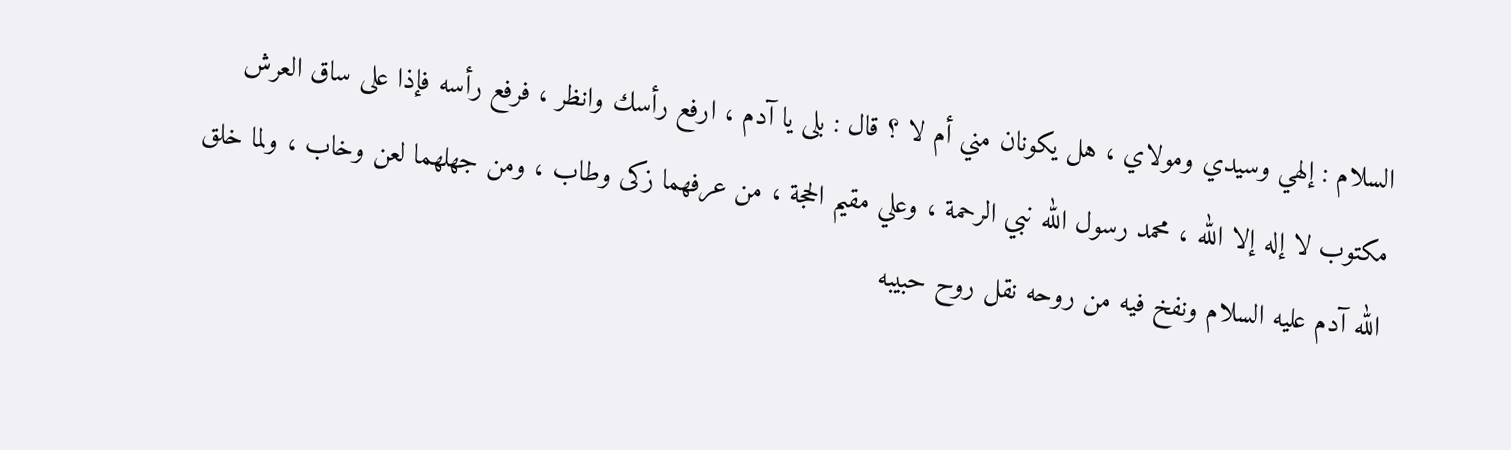السلام : إلهي وسيدي ومولاي ، هل يكونان مني أم لا ؟ قال : بلى يا آدم ، ارفع رأسك وانظر ، فرفع رأسه فإذا على ساق العرش مكتوب لا إله إلا الله ، محمد رسول الله نبي الرحمة ، وعلي مقيم الحجة ، من عرفهما زكى وطاب ، ومن جهلهما لعن وخاب ، ولما خلق الله آدم عليه السلام ونفخ فيه من روحه نقل روح حبيبه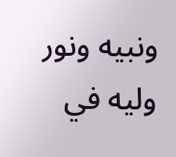ونبيه ونور وليه في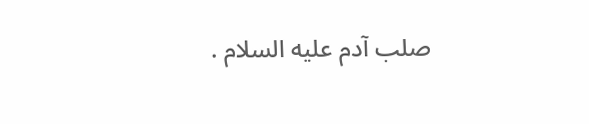صلب آدم عليه السلام .